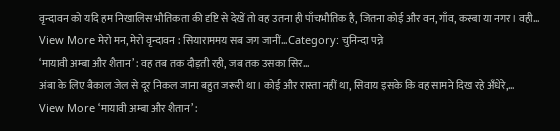वृन्दावन को यदि हम निखालिस भौतिकता की दृष्टि से देखें तो वह उतना ही पाँचभौतिक है, जितना कोई और वन, गाँव, कस्बा या नगर। वही…
View More मेरो मन, मेरो वृन्दावन : सियाराममय सब जग जानीं…Category: चुनिन्दा पन्ने
‘मायावी अम्बा और शैतान’ : वह तब तक दौड़ती रही, जब तक उसका सिर…
अंबा के लिए बैकाल जेल से दूर निकल जाना बहुत जरूरी था। कोई और रास्ता नहीं था, सिवाय इसके कि वह सामने दिख रहे अँधेरे,…
View More ‘मायावी अम्बा और शैतान’ :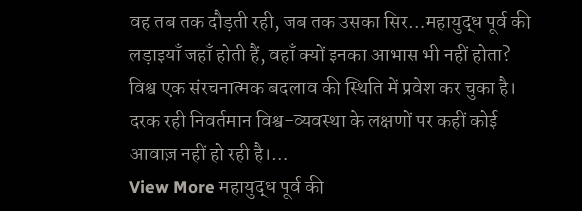वह तब तक दौड़ती रही, जब तक उसका सिर…महायुद्ध पूर्व की लड़ाइयाँ जहाँ होती हैं, वहाँ क्यों इनका आभास भी नहीं होता?
विश्व एक संरचनात्मक बदलाव की स्थिति में प्रवेश कर चुका है। दरक रही निवर्तमान विश्व-व्यवस्था के लक्षणों पर कहीं कोई आवाज़ नहीं हो रही है।…
View More महायुद्ध पूर्व की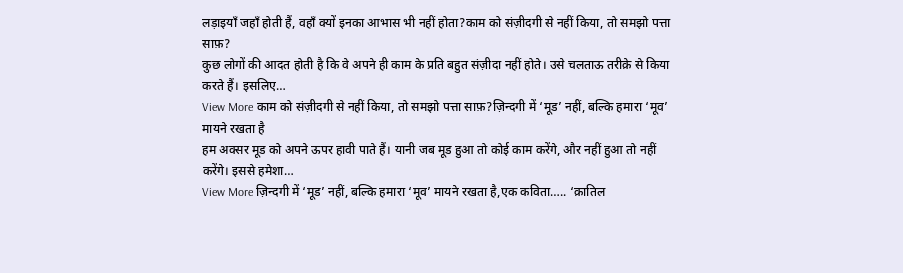लड़ाइयाँ जहाँ होती हैं, वहाँ क्यों इनका आभास भी नहीं होता?काम को संज़ीदगी से नहीं किया, तो समझो पत्ता साफ़?
कुछ लोगों की आदत होती है कि वे अपने ही काम के प्रति बहुत संज़ीदा नहीं होते। उसे चलताऊ तरीक़े से किया करते हैं। इसलिए…
View More काम को संज़ीदगी से नहीं किया, तो समझो पत्ता साफ़?ज़िन्दगी में ‘मूड’ नहीं, बल्कि हमारा ‘मूव’ मायने रखता है
हम अक्सर मूड को अपने ऊपर हावी पाते हैं। यानी जब मूड हुआ तो कोई काम करेंगे, और नहीं हुआ तो नहीं करेंगे। इससे हमेशा…
View More ज़िन्दगी में ‘मूड’ नहीं, बल्कि हमारा ‘मूव’ मायने रखता है,एक कविता….. ‘क़ातिल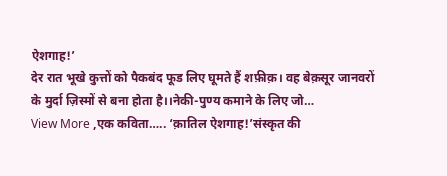ऐशगाह!’
देर रात भूखे कुत्तों को पैकबंद फूड लिए घूमते हैं शफ़ीक़। वह बेक़सूर जानवरों के मुर्दा ज़िस्मों से बना होता है।।नेकी-पुण्य कमाने के लिए जो…
View More ,एक कविता….. ‘क़ातिल ऐशगाह!’संस्कृत की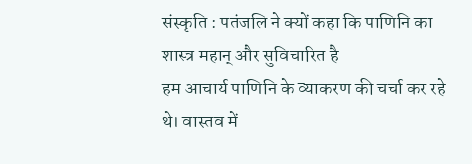संस्कृति : पतंजलि ने क्यों कहा कि पाणिनि का शास्त्र महान् और सुविचारित है
हम आचार्य पाणिनि के व्याकरण की चर्चा कर रहे थे। वास्तव में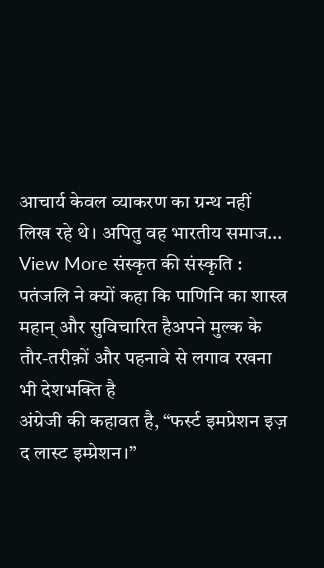आचार्य केवल व्याकरण का ग्रन्थ नहीं लिख रहे थे। अपितु वह भारतीय समाज…
View More संस्कृत की संस्कृति : पतंजलि ने क्यों कहा कि पाणिनि का शास्त्र महान् और सुविचारित हैअपने मुल्क के तौर-तरीक़ों और पहनावे से लगाव रखना भी देशभक्ति है
अंग्रेजी की कहावत है, “फर्स्ट इमप्रेशन इज़ द लास्ट इम्प्रेशन।”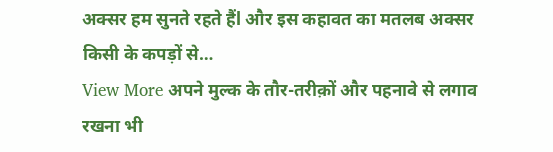अक्सर हम सुनते रहते हैंl और इस कहावत का मतलब अक्सर किसी के कपड़ों से…
View More अपने मुल्क के तौर-तरीक़ों और पहनावे से लगाव रखना भी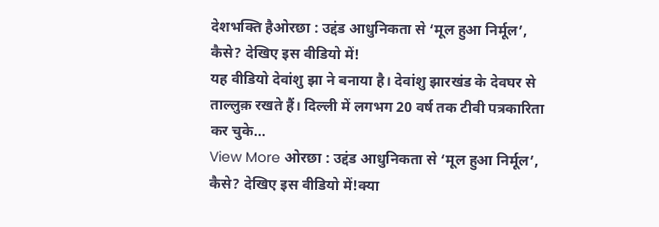देशभक्ति हैओरछा : उद्दंड आधुनिकता से ‘मूल हुआ निर्मूल’, कैसे? देखिए इस वीडियो में!
यह वीडियो देवांशु झा ने बनाया है। देवांशु झारखंड के देवघर से ताल्लुक़ रखते हैं। दिल्ली में लगभग 20 वर्ष तक टीवी पत्रकारिता कर चुके…
View More ओरछा : उद्दंड आधुनिकता से ‘मूल हुआ निर्मूल’, कैसे? देखिए इस वीडियो में!क्या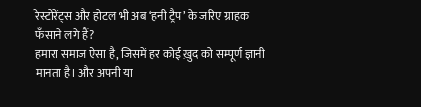रेस्टोरेंट्स और होटल भी अब ‘हनी ट्रैप’ के जरिए ग्राहक फँसाने लगे हैं?
हमारा समाज ऐसा है, जिसमें हर कोई ख़ुद को सम्पूर्ण ज्ञानी मानता है। और अपनी या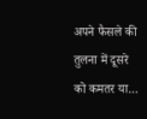अपने फैसले की तुलना में दूसरे को कमतर या…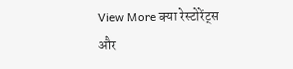View More क्या रेस्टोरेंट्स और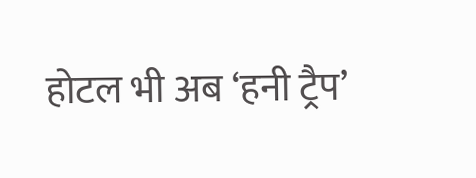होटल भी अब ‘हनी ट्रैप’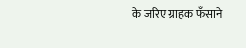के जरिए ग्राहक फँसाने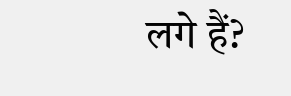लगे हैं?